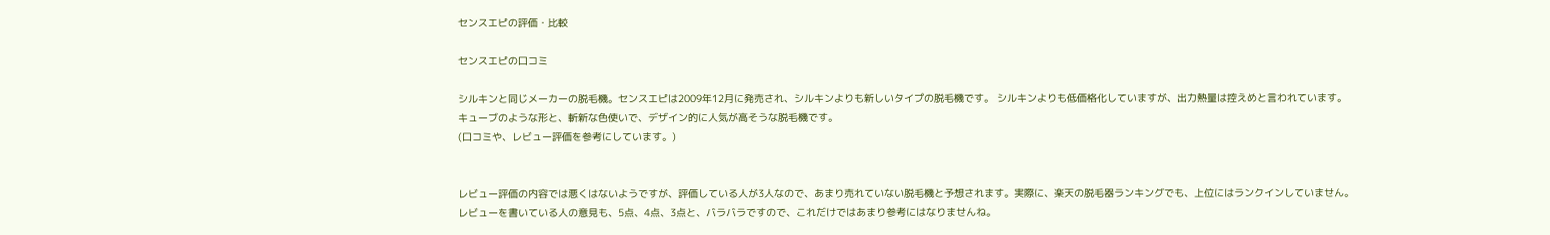センスエピの評価・比較

センスエピの口コミ

シルキンと同じメーカーの脱毛機。センスエピは2009年12月に発売され、シルキンよりも新しいタイプの脱毛機です。 シルキンよりも低価格化していますが、出力熱量は控えめと言われています。
キューブのような形と、斬新な色使いで、デザイン的に人気が高そうな脱毛機です。
(口コミや、レビュー評価を参考にしています。)


レビュー評価の内容では悪くはないようですが、評価している人が3人なので、あまり売れていない脱毛機と予想されます。実際に、楽天の脱毛器ランキングでも、上位にはランクインしていません。
レビューを書いている人の意見も、5点、4点、3点と、バラバラですので、これだけではあまり参考にはなりませんね。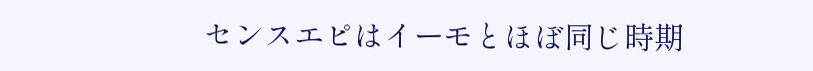センスエピはイーモとほぼ同じ時期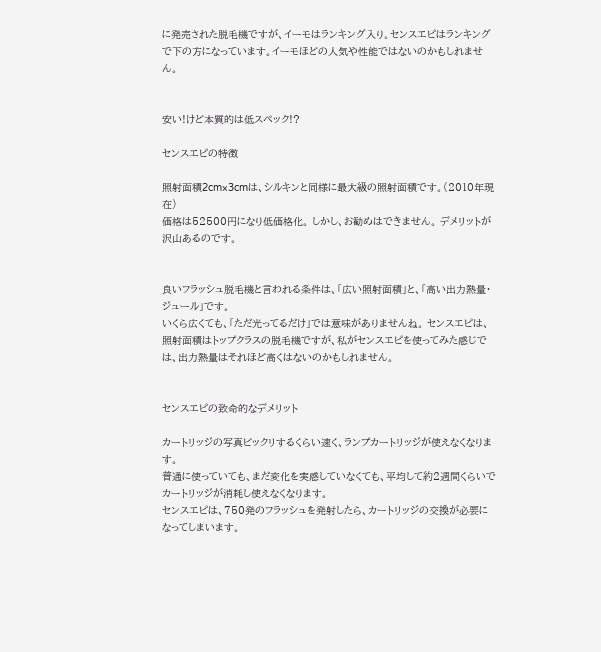に発売された脱毛機ですが、イーモはランキング入り。センスエピはランキングで下の方になっています。イーモほどの人気や性能ではないのかもしれません。


安い!けど本質的は低スペック!?

センスエピの特徴

照射面積2cm×3cmは、シルキンと同様に最大級の照射面積です。(2010年現在)
価格は52500円になり低価格化。 しかし、お勧めはできません。 デメリットが沢山あるのです。


良いフラッシュ脱毛機と言われる条件は、「広い照射面積」と、「高い出力熱量・ジュール」です。
いくら広くても、「ただ光ってるだけ」では意味がありませんね。 センスエピは、照射面積はトップクラスの脱毛機ですが、私がセンスエピを使ってみた感じでは、出力熱量はそれほど高くはないのかもしれません。


センスエピの致命的なデメリット

カートリッジの写真ビックリするくらい速く、ランプカートリッジが使えなくなります。
普通に使っていても、まだ変化を実感していなくても、平均して約2週間くらいでカートリッジが消耗し使えなくなります。
センスエピは、750発のフラッシュを発射したら、カートリッジの交換が必要になってしまいます。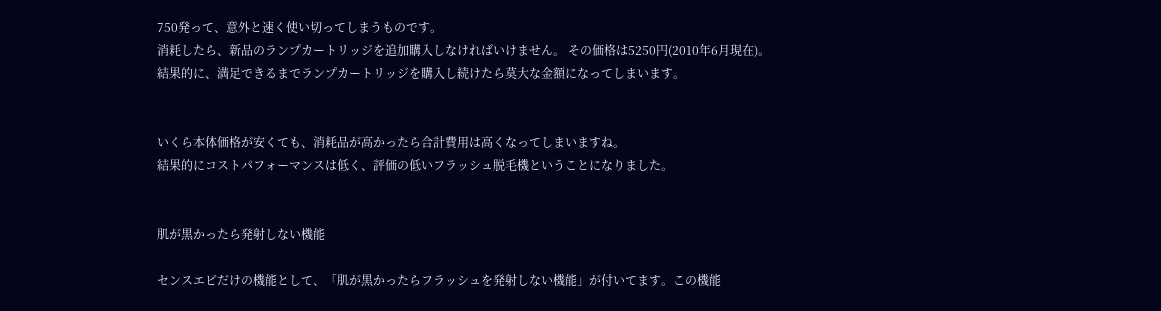750発って、意外と速く使い切ってしまうものです。
消耗したら、新品のランプカートリッジを追加購入しなければいけません。 その価格は5250円(2010年6月現在)。
結果的に、満足できるまでランプカートリッジを購入し続けたら莫大な金額になってしまいます。


いくら本体価格が安くても、消耗品が高かったら合計費用は高くなってしまいますね。
結果的にコストパフォーマンスは低く、評価の低いフラッシュ脱毛機ということになりました。


肌が黒かったら発射しない機能

センスエピだけの機能として、「肌が黒かったらフラッシュを発射しない機能」が付いてます。この機能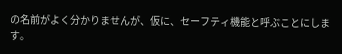の名前がよく分かりませんが、仮に、セーフティ機能と呼ぶことにします。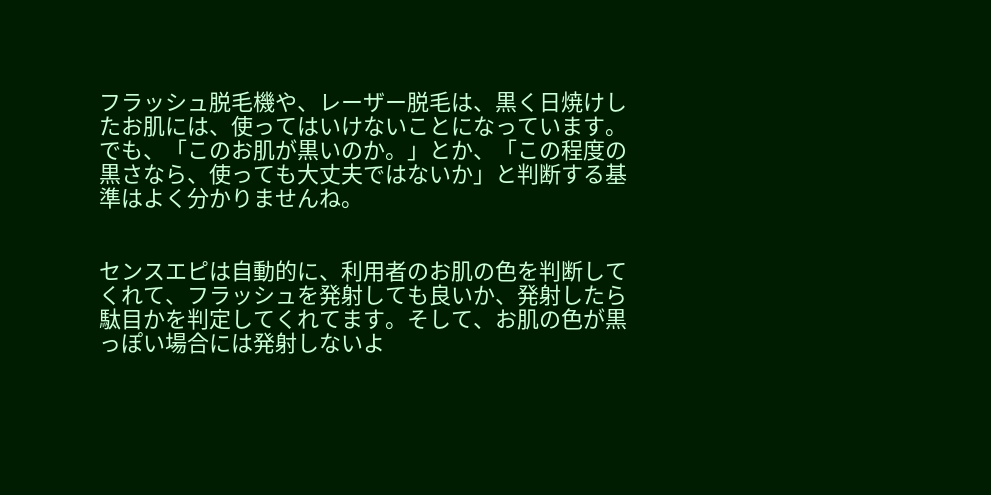フラッシュ脱毛機や、レーザー脱毛は、黒く日焼けしたお肌には、使ってはいけないことになっています。
でも、「このお肌が黒いのか。」とか、「この程度の黒さなら、使っても大丈夫ではないか」と判断する基準はよく分かりませんね。


センスエピは自動的に、利用者のお肌の色を判断してくれて、フラッシュを発射しても良いか、発射したら駄目かを判定してくれてます。そして、お肌の色が黒っぽい場合には発射しないよ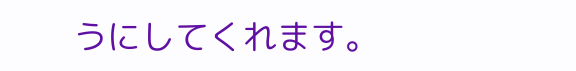うにしてくれます。